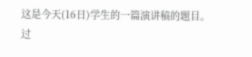这是今天(16日)学生的一篇演讲稿的题目。
过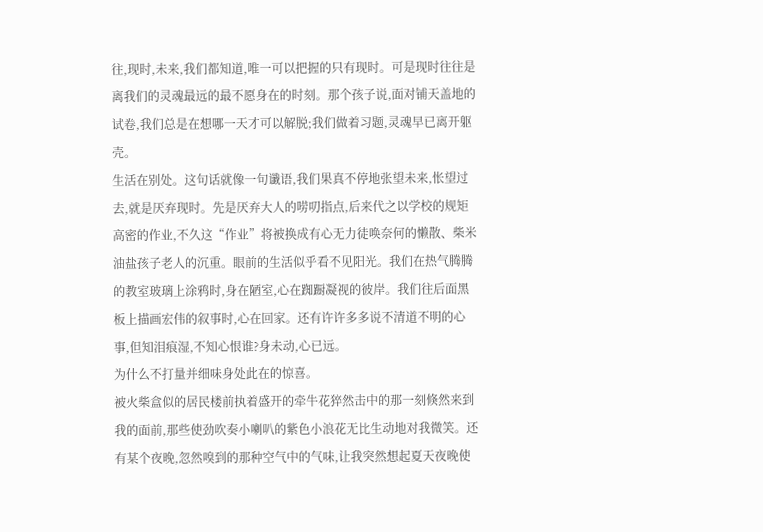往,现时,未来,我们都知道,唯一可以把握的只有现时。可是现时往往是离我们的灵魂最远的最不愿身在的时刻。那个孩子说,面对铺天盖地的试卷,我们总是在想哪一天才可以解脱;我们做着习题,灵魂早已离开躯壳。
生活在别处。这句话就像一句谶语,我们果真不停地张望未来,怅望过去,就是厌弃现时。先是厌弃大人的唠叨指点,后来代之以学校的规矩高密的作业,不久这“作业”将被换成有心无力徒唤奈何的懒散、柴米油盐孩子老人的沉重。眼前的生活似乎看不见阳光。我们在热气腾腾的教室玻璃上涂鸦时,身在陋室,心在踟蹰凝视的彼岸。我们往后面黑板上描画宏伟的叙事时,心在回家。还有许许多多说不清道不明的心事,但知泪痕湿,不知心恨谁?身未动,心已远。
为什么不打量并细味身处此在的惊喜。
被火柴盒似的居民楼前执着盛开的牵牛花猝然击中的那一刻倏然来到我的面前,那些使劲吹奏小喇叭的紫色小浪花无比生动地对我微笑。还有某个夜晚,忽然嗅到的那种空气中的气味,让我突然想起夏天夜晚使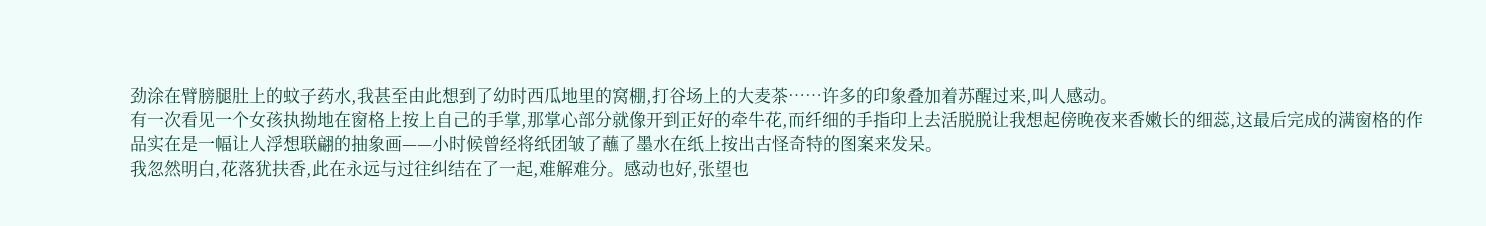劲涂在臂膀腿肚上的蚊子药水,我甚至由此想到了幼时西瓜地里的窝棚,打谷场上的大麦茶……许多的印象叠加着苏醒过来,叫人感动。
有一次看见一个女孩执拗地在窗格上按上自己的手掌,那掌心部分就像开到正好的牵牛花,而纤细的手指印上去活脱脱让我想起傍晚夜来香嫩长的细蕊,这最后完成的满窗格的作品实在是一幅让人浮想联翩的抽象画——小时候曾经将纸团皱了蘸了墨水在纸上按出古怪奇特的图案来发呆。
我忽然明白,花落犹扶香,此在永远与过往纠结在了一起,难解难分。感动也好,张望也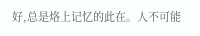好,总是烙上记忆的此在。人不可能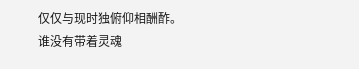仅仅与现时独俯仰相酬酢。
谁没有带着灵魂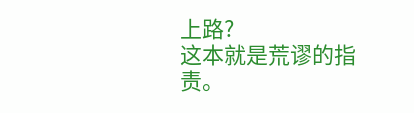上路?
这本就是荒谬的指责。